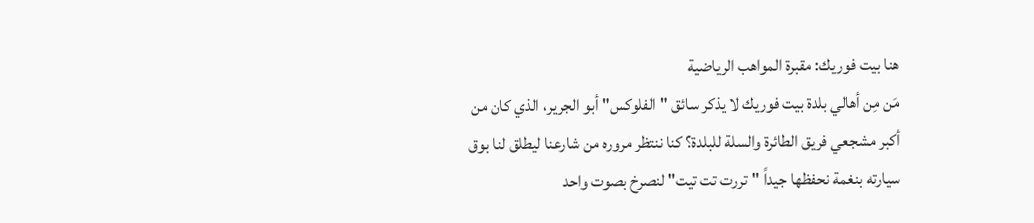هنا بيت فوريك: مقبرة المواهب الرياضية
مَن مِن أهالي بلدة بيت فوريك لا يذكر سائق "الفلوكس" أبو الجرير، الذي كان من أكبر مشجعي فريق الطائرة والسلة للبلدة؟ كنا ننتظر مروره من شارعنا ليطلق لنا بوق سيارته بنغمة نحفظها جيداً "تررت تت تيت" لنصرخ بصوت واحد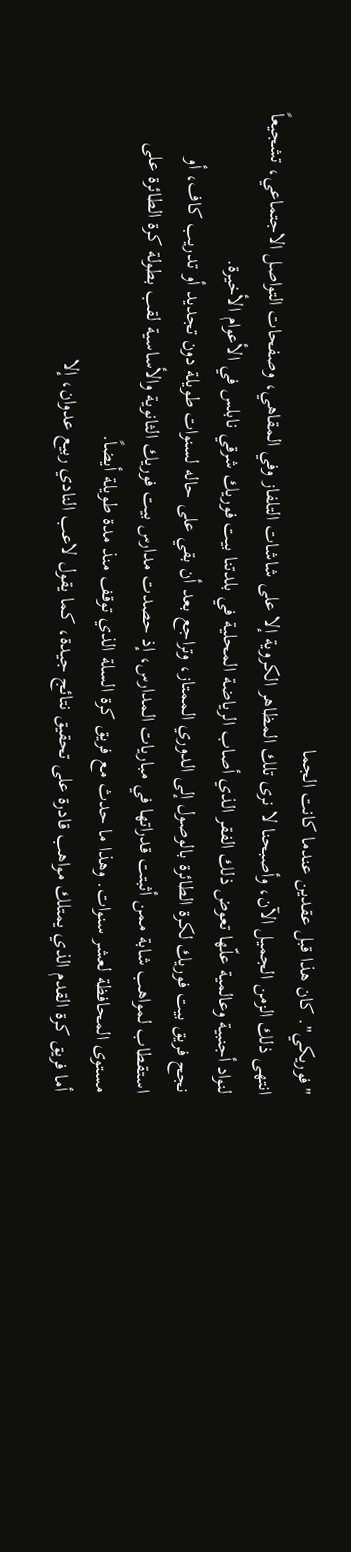"فوريكي". كان هذا قبل عقدين عندما كانت الجما
انتهى ذلك الزمن الجميل الآن، وأصبحنا لا نرى تلك المظاهر الكروية إلا على شاشات التلفاز وفي المقاهي، وصفحات التواصل الاجتماعي، تشجيعاً لنواد أجنبية وعالمية علّها تعوض ذلك الفقر الذي أصاب الرياضة المحلية في بلدتنا بيت فوريك شرقي نابلس في الأعوام الأخيرة.
نجح فريق بيت فوريك لكرة الطائرة بالوصول إلى الدوري الممتاز، وتراجع بعد أن بقي على حاله لسنوات طويلة دون تجديد أو تدريب كاف، أو استقطاب لمواهب شابة ممن أثبتت قدراتها في مباريات المدارس، إذ حصدت مدارس بيت فوريك الثانوية والأساسية لقب بطولة كرة الطائرة على مستوى المحافظة لعشر سنوات. وهذا ما حدث مع فريق كرة السلة الذي توقف منذ مدة طويلة أيضاً.
أما فريق كرة القدم الذي يمتلك مواهب قادرة على تحقيق نتائج جيدة، كما يقول لاعب النادي ربيع عدوان، إلا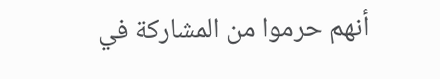أنهم حرموا من المشاركة في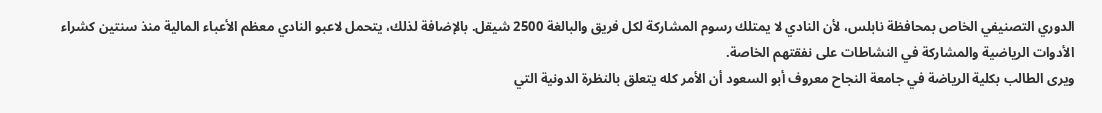الدوري التصنيفي الخاص بمحافظة نابلس، لأن النادي لا يمتلك رسوم المشاركة لكل فريق والبالغة 2500 شيقل. بالإضافة لذلك، يتحمل لاعبو النادي معظم الأعباء المالية منذ سنتين كشراء الأدوات الرياضية والمشاركة في النشاطات على نفقتهم الخاصة.
ويرى الطالب بكلية الرياضة في جامعة النجاح معروف أبو السعود أن الأمر كله يتعلق بالنظرة الدونية التي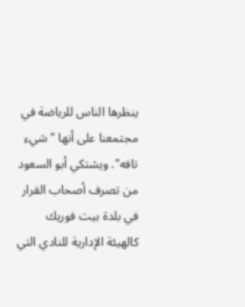ينظرها الناس للرياضة في مجتمعنا على أنها "شيء تافه". ويشتكي أبو السعود من تصرف أصحاب القرار في بلدة بيت فوريك كالهيئة الإدارية للنادي التي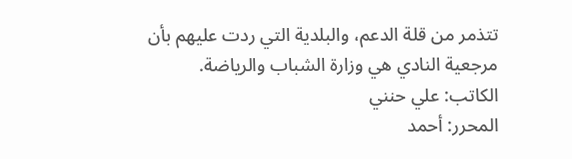تتذمر من قلة الدعم، والبلدية التي ردت عليهم بأن مرجعية النادي هي وزارة الشباب والرياضة.
الكاتب: علي حنني
المحرر: أحمد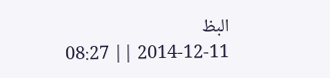البظ
2014-12-11 || 08:27